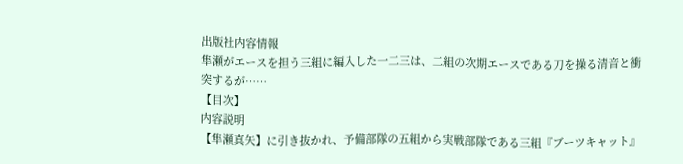出版社内容情報
隼瀬がエースを担う三組に編入した一二三は、二組の次期エースである刀を操る清音と衝突するが……
【目次】
内容説明
【隼瀬真矢】に引き抜かれ、予備部隊の五組から実戦部隊である三組『ブーツキャット』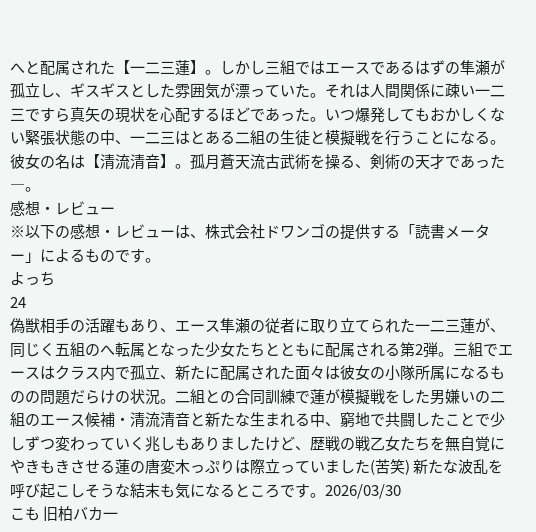へと配属された【一二三蓮】。しかし三組ではエースであるはずの隼瀬が孤立し、ギスギスとした雰囲気が漂っていた。それは人間関係に疎い一二三ですら真矢の現状を心配するほどであった。いつ爆発してもおかしくない緊張状態の中、一二三はとある二組の生徒と模擬戦を行うことになる。彼女の名は【清流清音】。孤月蒼天流古武術を操る、剣術の天才であった―。
感想・レビュー
※以下の感想・レビューは、株式会社ドワンゴの提供する「読書メーター」によるものです。
よっち
24
偽獣相手の活躍もあり、エース隼瀬の従者に取り立てられた一二三蓮が、同じく五組のへ転属となった少女たちとともに配属される第2弾。三組でエースはクラス内で孤立、新たに配属された面々は彼女の小隊所属になるものの問題だらけの状況。二組との合同訓練で蓮が模擬戦をした男嫌いの二組のエース候補・清流清音と新たな生まれる中、窮地で共闘したことで少しずつ変わっていく兆しもありましたけど、歴戦の戦乙女たちを無自覚にやきもきさせる蓮の唐変木っぷりは際立っていました(苦笑) 新たな波乱を呼び起こしそうな結末も気になるところです。2026/03/30
こも 旧柏バカ一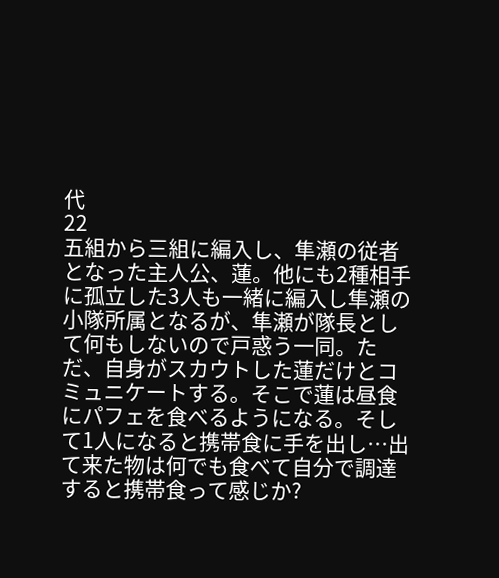代
22
五組から三組に編入し、隼瀬の従者となった主人公、蓮。他にも2種相手に孤立した3人も一緒に編入し隼瀬の小隊所属となるが、隼瀬が隊長として何もしないので戸惑う一同。ただ、自身がスカウトした蓮だけとコミュニケートする。そこで蓮は昼食にパフェを食べるようになる。そして1人になると携帯食に手を出し…出て来た物は何でも食べて自分で調達すると携帯食って感じか?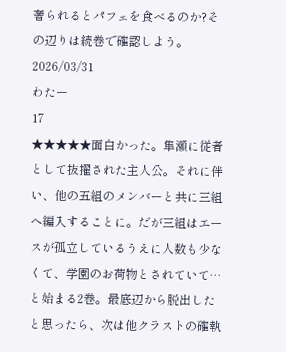奢られるとパフェを食べるのか?その辺りは続巻で確認しよう。2026/03/31
わたー
17
★★★★★面白かった。隼瀬に従者として抜擢された主人公。それに伴い、他の五組のメンバーと共に三組へ編入することに。だが三組はエースが孤立しているうえに人数も少なくて、学園のお荷物とされていて…と始まる2巻。最底辺から脱出したと思ったら、次は他クラストの確執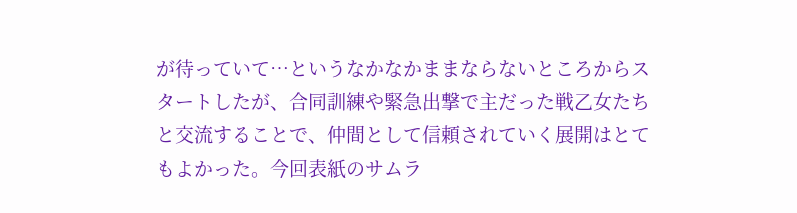が待っていて…というなかなかままならないところからスタートしたが、合同訓練や緊急出撃で主だった戦乙女たちと交流することで、仲間として信頼されていく展開はとてもよかった。今回表紙のサムラ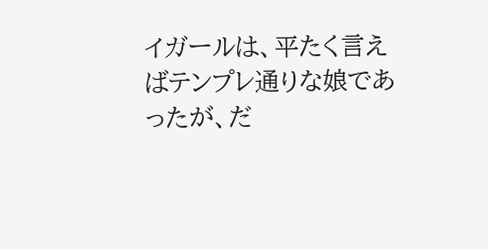イガールは、平たく言えばテンプレ通りな娘であったが、だ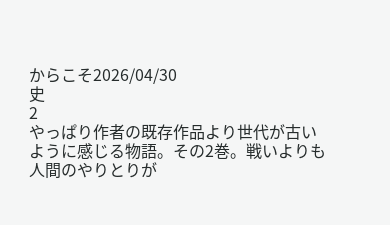からこそ2026/04/30
史
2
やっぱり作者の既存作品より世代が古いように感じる物語。その2巻。戦いよりも人間のやりとりが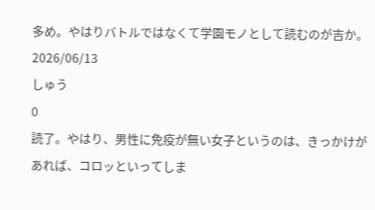多め。やはりバトルではなくて学園モノとして読むのが吉か。2026/06/13
しゅう
0
読了。やはり、男性に免疫が無い女子というのは、きっかけがあれば、コロッといってしま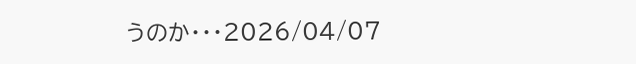うのか・・・2026/04/07